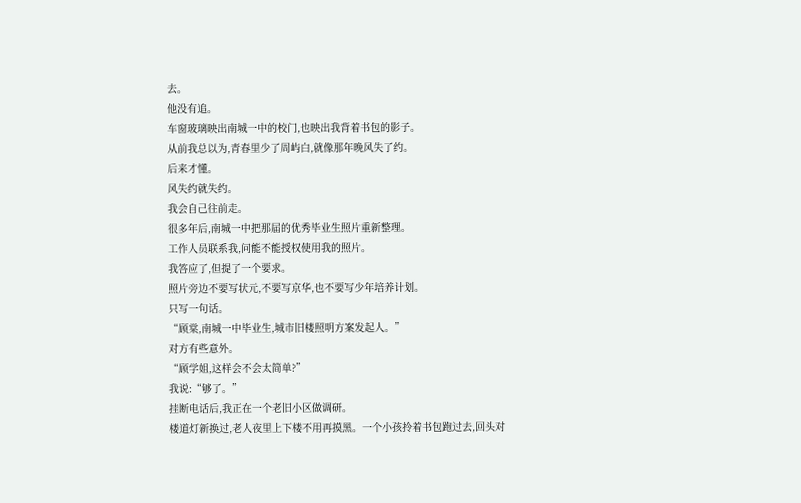去。
他没有追。
车窗玻璃映出南城一中的校门,也映出我背着书包的影子。
从前我总以为,青春里少了周屿白,就像那年晚风失了约。
后来才懂。
风失约就失约。
我会自己往前走。
很多年后,南城一中把那届的优秀毕业生照片重新整理。
工作人员联系我,问能不能授权使用我的照片。
我答应了,但提了一个要求。
照片旁边不要写状元,不要写京华,也不要写少年培养计划。
只写一句话。
“顾棠,南城一中毕业生,城市旧楼照明方案发起人。”
对方有些意外。
“顾学姐,这样会不会太简单?”
我说:“够了。”
挂断电话后,我正在一个老旧小区做调研。
楼道灯新换过,老人夜里上下楼不用再摸黑。一个小孩拎着书包跑过去,回头对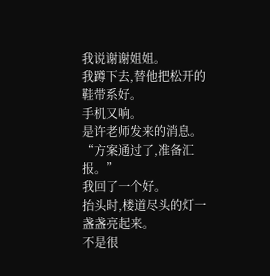我说谢谢姐姐。
我蹲下去,替他把松开的鞋带系好。
手机又响。
是许老师发来的消息。
“方案通过了,准备汇报。”
我回了一个好。
抬头时,楼道尽头的灯一盏盏亮起来。
不是很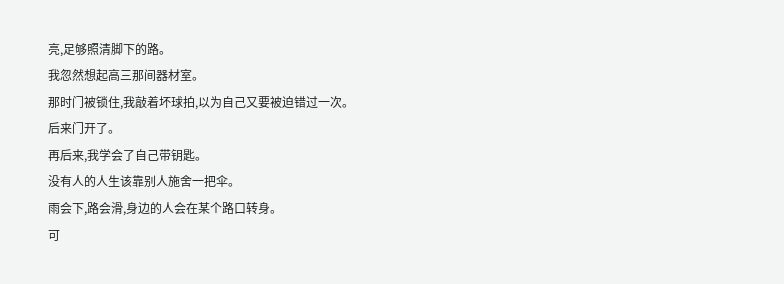亮,足够照清脚下的路。
我忽然想起高三那间器材室。
那时门被锁住,我敲着坏球拍,以为自己又要被迫错过一次。
后来门开了。
再后来,我学会了自己带钥匙。
没有人的人生该靠别人施舍一把伞。
雨会下,路会滑,身边的人会在某个路口转身。
可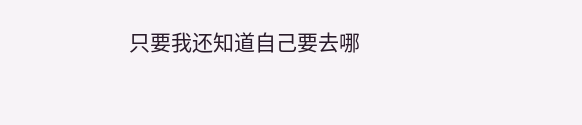只要我还知道自己要去哪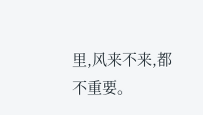里,风来不来,都不重要。